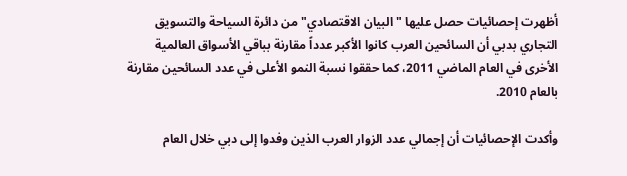أظهرت إحصائيات حصل عليها "البيان الاقتصادي" من دائرة السياحة والتسويق التجاري بدبي أن السائحين العرب كانوا الأكبر عدداً مقارنة بباقي الأسواق العالمية الأخرى في العام الماضي 2011، كما حققوا نسبة النمو الأعلى في عدد السائحين مقارنة بالعام 2010.

وأكدت الإحصائيات أن إجمالي عدد الزوار العرب الذين وفدوا إلى دبي خلال العام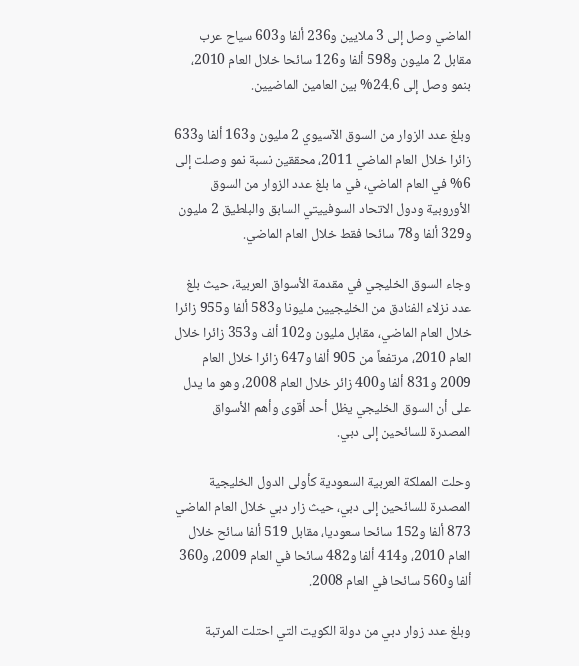الماضي وصل إلى 3 ملايين و236 ألفا و603 سياح عرب مقابل 2 مليون و598 ألفا و126 سائحا خلال العام 2010، بنمو وصل إلى 24.6% بين العامين الماضيين.

وبلغ عدد الزوار من السوق الآسيوي 2 مليون و163 ألفا و633 زائرا خلال العام الماضي 2011، محققين نسبة نمو وصلت إلى 6% في العام الماضي، في ما بلغ عدد الزوار من السوق الأوروبية ودول الاتحاد السوفييتي السابق والبلطيق 2 مليون و329 ألفا و78 سائحا فقط خلال العام الماضي.

وجاء السوق الخليجي في مقدمة الأسواق العربية، حيث بلغ عدد نزلاء الفنادق من الخليجيين مليونا و583 ألفا و955 زائرا خلال العام الماضي، مقابل مليون و102 ألف و353 زائرا خلال العام 2010، مرتفعاً من 905 ألفا و647 زائرا خلال العام 2009 و831 ألفا و400 زائر خلال العام 2008، وهو ما يدل على أن السوق الخليجي يظل أحد أقوى وأهم الأسواق المصدرة للسائحين إلى دبي.

وحلت المملكة العربية السعودية كأولى الدول الخليجية المصدرة للسائحين إلى دبي، حيث زار دبي خلال العام الماضي 873 ألفا و152 سائحا سعوديا، مقابل 519 ألفا سائح خلال العام 2010، و414 ألفا و482 سائحا في العام 2009، و360 ألفا و560 سائحا في العام 2008.

وبلغ عدد زوار دبي من دولة الكويت التي احتلت المرتبة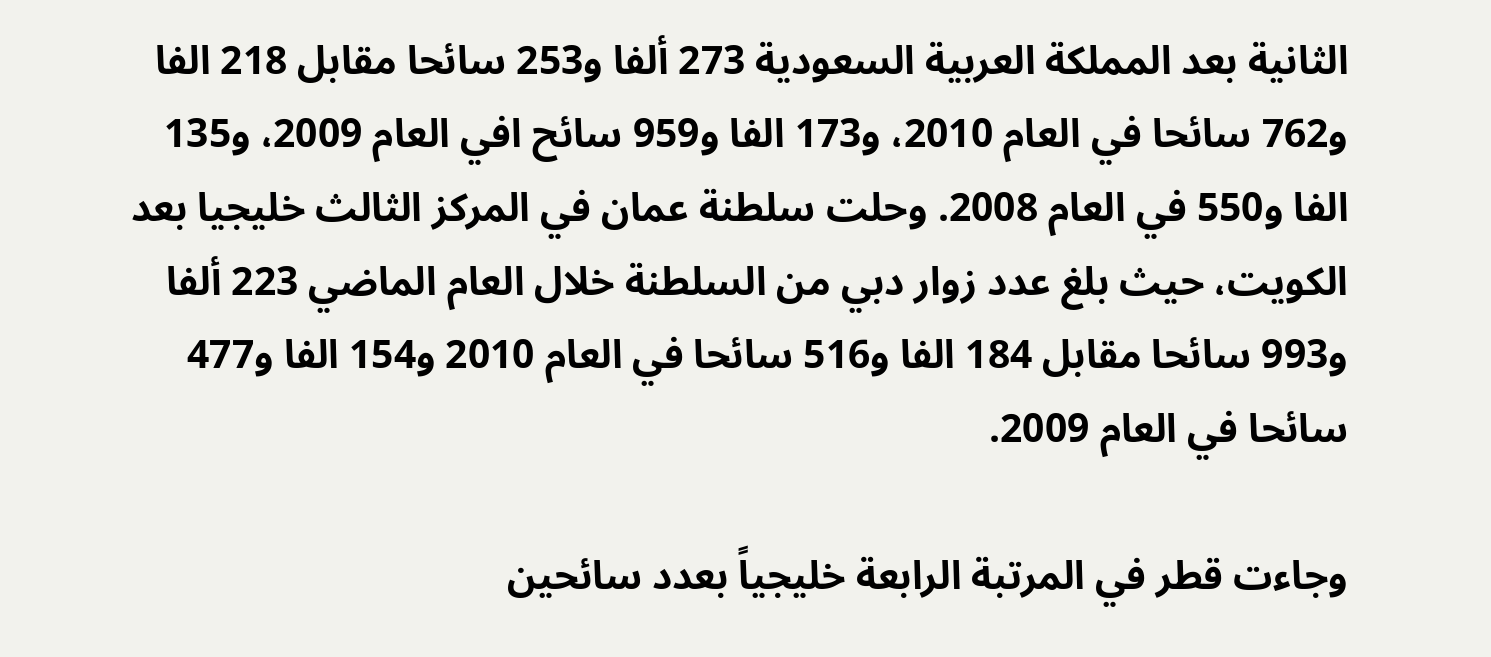الثانية بعد المملكة العربية السعودية 273 ألفا و253 سائحا مقابل 218 الفا و762 سائحا في العام 2010، و173 الفا و959 سائح افي العام 2009، و135 الفا و550 في العام 2008. وحلت سلطنة عمان في المركز الثالث خليجيا بعد الكويت، حيث بلغ عدد زوار دبي من السلطنة خلال العام الماضي 223 ألفا و993 سائحا مقابل 184 الفا و516 سائحا في العام 2010 و154 الفا و477 سائحا في العام 2009.

وجاءت قطر في المرتبة الرابعة خليجياً بعدد سائحين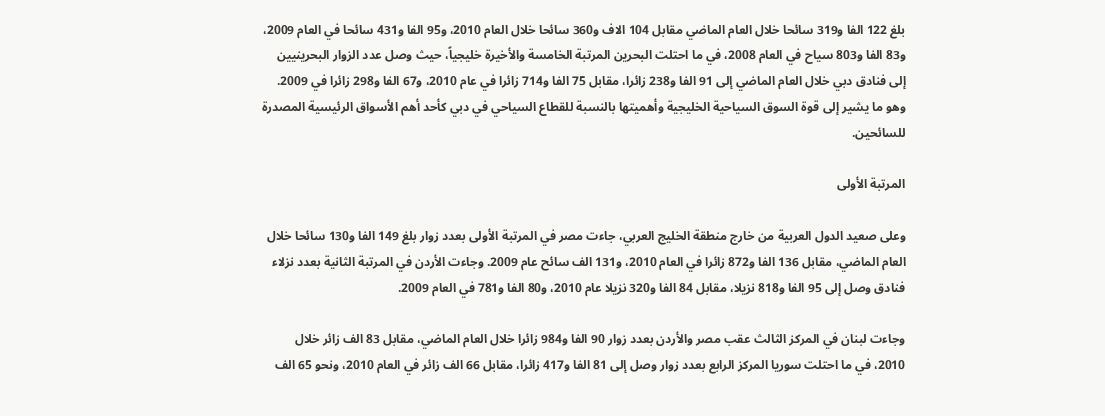بلغ 122 الفا و319 سائحا خلال العام الماضي مقابل 104 الاف و360 سائحا خلال العام 2010، و95 الفا و431 سائحا في العام 2009، و83 الفا و803 سياح في العام 2008، في ما احتلت البحرين المرتبة الخامسة والأخيرة خليجياً، حيث وصل عدد الزوار البحرينيين إلى فنادق دبي خلال العام الماضي إلى 91 الفا و238 زائرا، مقابل 75 الفا و714 زائرا في عام 2010، و67 الفا و298 زائرا في 2009. وهو ما يشير إلى قوة السوق السياحية الخليجية وأهميتها بالنسبة للقطاع السياحي في دبي كأحد أهم الأسواق الرئيسية المصدرة للسائحين.

المرتبة الأولى

وعلى صعيد الدول العربية من خارج منطقة الخليج العربي، جاءت مصر في المرتبة الأولى بعدد زوار بلغ 149 الفا و130 سائحا خلال العام الماضي، مقابل 136 الفا و872 زائرا في العام 2010، و131 الف سائح عام 2009. وجاءت الأردن في المرتبة الثانية بعدد نزلاء فنادق وصل إلى 95 الفا و818 نزيلا، مقابل 84 الفا و320 نزيلا عام 2010، و80 الفا و781 في العام 2009.

وجاءت لبنان في المركز الثالث عقب مصر والأردن بعدد زوار 90 الفا و984 زائرا خلال العام الماضي، مقابل 83 الف زائر خلال 2010، في ما احتلت سوريا المركز الرابع بعدد زوار وصل إلى 81 الفا و417 زائرا، مقابل 66 الف زائر في العام 2010، ونحو 65 الف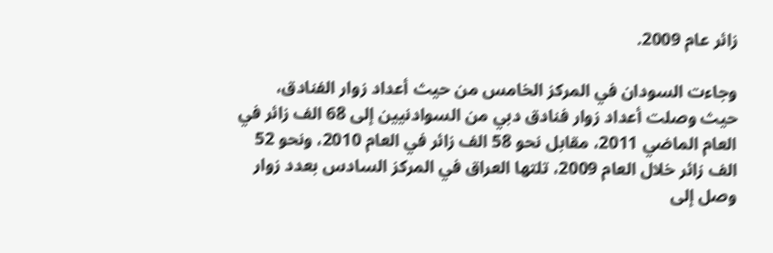زائر عام 2009.

وجاءت السودان في المركز الخامس من حيث أعداد زوار الفنادق، حيث وصلت أعداد زوار فنادق دبي من السوادنيين إلى 68 الف زائر في العام الماضي 2011، مقابل نحو 58 الف زائر في العام 2010، ونحو 52 الف زائر خلال العام 2009، تلتها العراق في المركز السادس بعدد زوار وصل إلى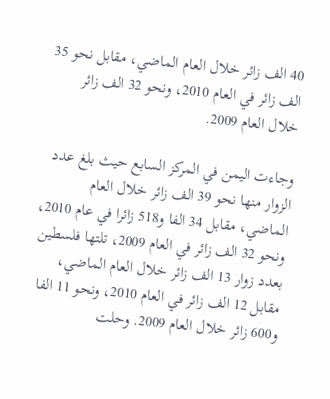40 الف زائر خلال العام الماضي، مقابل نحو 35 الف زائر في العام 2010، ونحو 32 الف زائر خلال العام 2009.

وجاءت اليمن في المركز السابع حيث بلغ عدد الزوار منها نحو 39 الف زائر خلال العام الماضي، مقابل 34 الفا و518 زائرا في عام 2010، ونحو 32 الف زائر في العام 2009، تلتها فلسطين بعدد زوار 13 الف زائر خلال العام الماضي، مقابل 12 الف زائر في العام 2010، ونحو 11 الفا و600 زائر خلال العام 2009. وحلت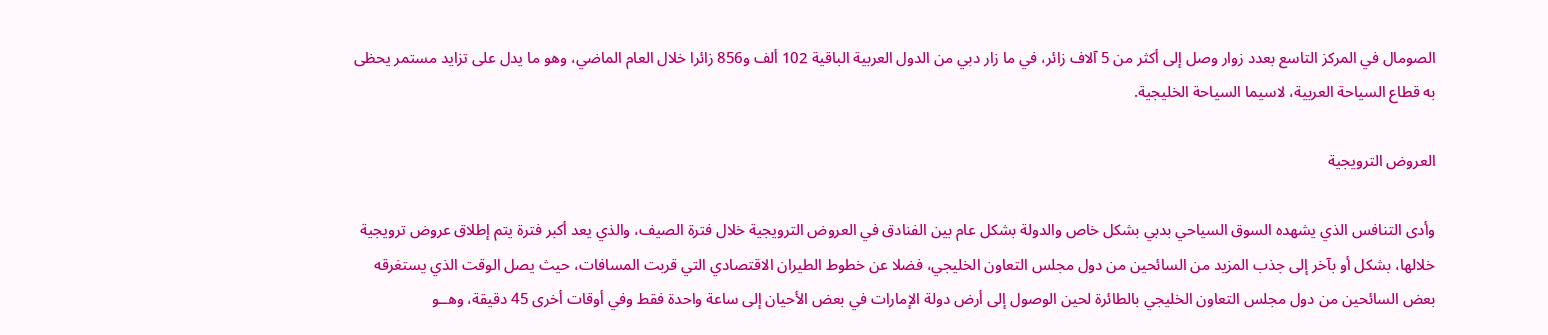الصومال في المركز التاسع بعدد زوار وصل إلى أكثر من 5 آلاف زائر، في ما زار دبي من الدول العربية الباقية 102 ألف و856 زائرا خلال العام الماضي، وهو ما يدل على تزايد مستمر يحظى به قطاع السياحة العربية، لاسيما السياحة الخليجية.

العروض الترويجية

وأدى التنافس الذي يشهده السوق السياحي بدبي بشكل خاص والدولة بشكل عام بين الفنادق في العروض الترويجية خلال فترة الصيف، والذي يعد أكبر فترة يتم إطلاق عروض ترويجية خلالها، بشكل أو بآخر إلى جذب المزيد من السائحين من دول مجلس التعاون الخليجي، فضلا عن خطوط الطيران الاقتصادي التي قربت المسافات، حيث يصل الوقت الذي يستغرقه بعض السائحين من دول مجلس التعاون الخليجي بالطائرة لحين الوصول إلى أرض دولة الإمارات في بعض الأحيان إلى ساعة واحدة فقط وفي أوقات أخرى 45 دقيقة، وهــو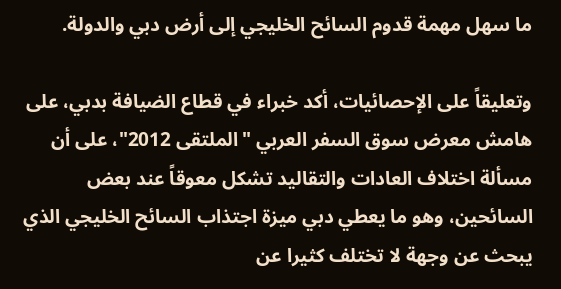ما سهل مهمة قدوم السائح الخليجي إلى أرض دبي والدولة.

وتعليقاً على الإحصائيات، أكد خبراء في قطاع الضيافة بدبي، على هامش معرض سوق السفر العربي "الملتقى 2012"، على أن مسألة اختلاف العادات والتقاليد تشكل معوقاً عند بعض السائحين، وهو ما يعطي دبي ميزة اجتذاب السائح الخليجي الذي يبحث عن وجهة لا تختلف كثيرا عن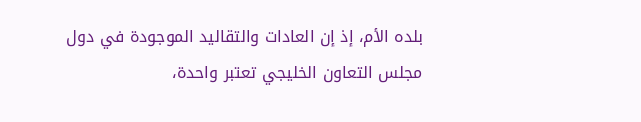بلده الأم، إذ إن العادات والتقاليد الموجودة في دول مجلس التعاون الخليجي تعتبر واحدة،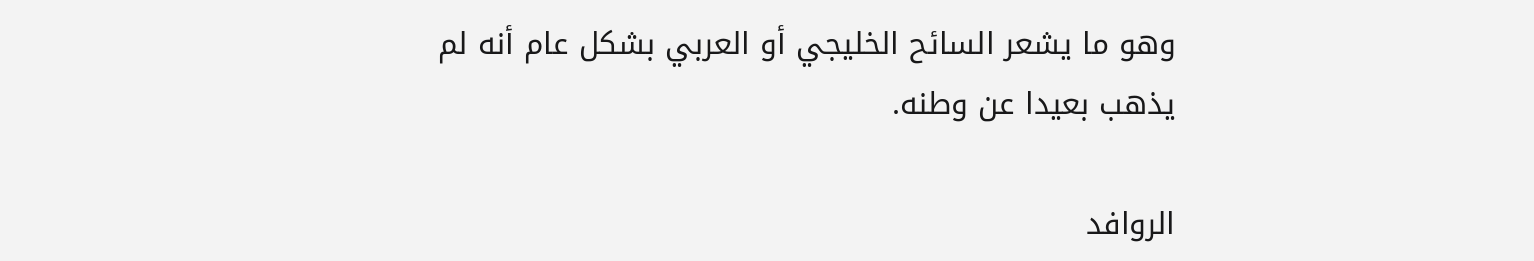وهو ما يشعر السائح الخليجي أو العربي بشكل عام أنه لم يذهب بعيدا عن وطنه.

الروافد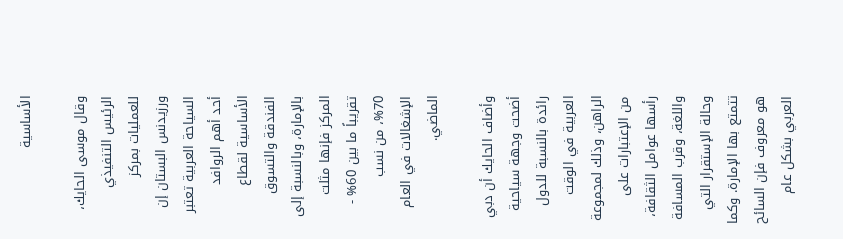الأساسية

وقال موسى الحايك، الرئيس التنفيذي للعمليات بمركز ورزيدنس البستان إن السياحة العربية تعتبر أحد أهم الروافد الأساسية لقطاع الفندقة والتسوق بالإمارة، وبالنسبة إلى المركز فإنها مثلت تقريباً ما بين 60% - 70%، من نسب الإشغالات في العام الماضي.

وأضاف الحايك أن دبي أضحت وجهة سياحية رائدة بالنسبة للدول العربية في الوقت الراهن، وذلك لمجموعة من الإعتبارات على رأسها عوامل الثقافة، واللغة، وقرب المسافة وحالة الإستقرار التي تتمتع بها الإمارة. وكما هو معروف فإن السائح العربي بشكل عام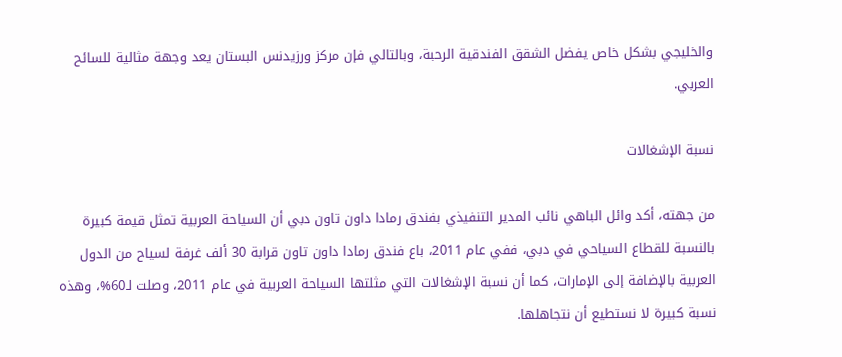والخليجي بشكل خاص يفضل الشقق الفندقية الرحبة، وبالتالي فإن مركز ورزيدنس البستان يعد وجهة مثالية للسائح العربي.

نسبة الإشغالات

من جهته، أكد وائل الباهي نائب المدير التنفيذي بفندق رمادا داون تاون دبي أن السياحة العربية تمثل قيمة كبيرة بالنسبة للقطاع السياحي في دبي، ففي عام 2011، باع فندق رمادا داون تاون قرابة 30 ألف غرفة لسياح من الدول العربية بالإضافة إلى الإمارات، كما أن نسبة الإشغالات التي مثلتها السياحة العربية في عام 2011، وصلت لـ60%، وهذه نسبة كبيرة لا نستطيع أن نتجاهلها.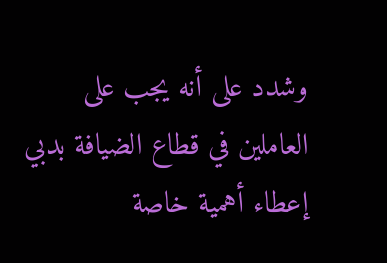وشدد على أنه يجب على العاملين في قطاع الضيافة بدبي إعطاء أهمية خاصة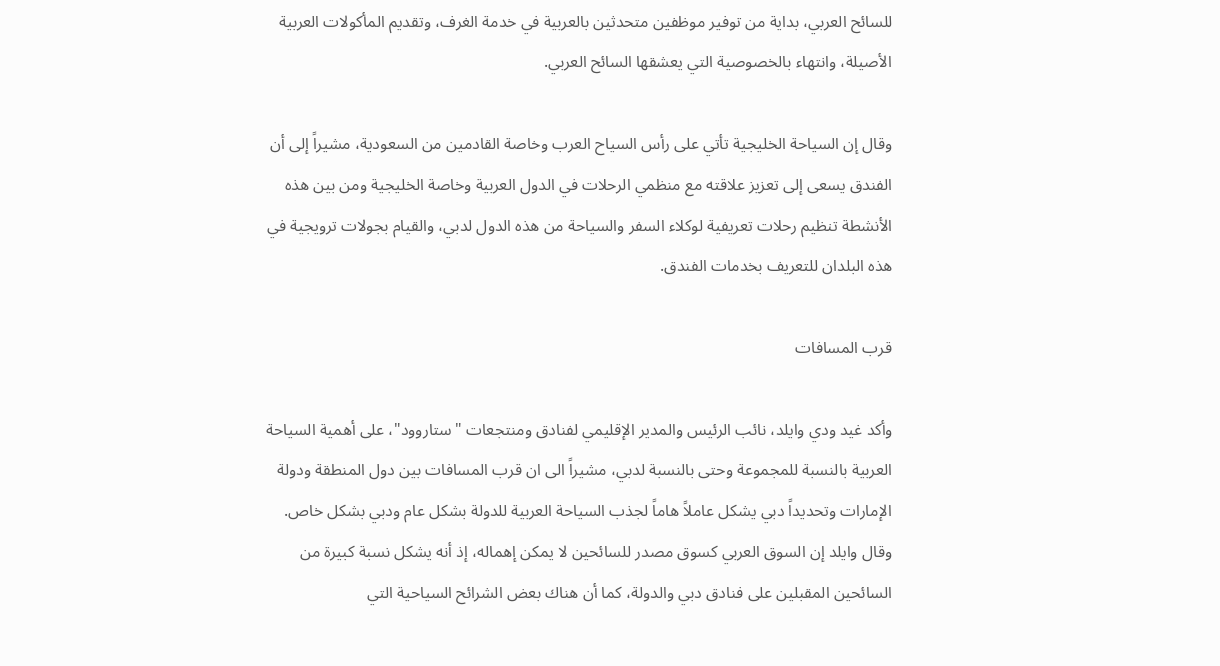للسائح العربي، بداية من توفير موظفين متحدثين بالعربية في خدمة الغرف، وتقديم المأكولات العربية الأصيلة، وانتهاء بالخصوصية التي يعشقها السائح العربي.

وقال إن السياحة الخليجية تأتي على رأس السياح العرب وخاصة القادمين من السعودية، مشيراً إلى أن الفندق يسعى إلى تعزيز علاقته مع منظمي الرحلات في الدول العربية وخاصة الخليجية ومن بين هذه الأنشطة تنظيم رحلات تعريفية لوكلاء السفر والسياحة من هذه الدول لدبي، والقيام بجولات ترويجية في هذه البلدان للتعريف بخدمات الفندق.

قرب المسافات

وأكد غيد ودي وايلد، نائب الرئيس والمدير الإقليمي لفنادق ومنتجعات "ستاروود"، على أهمية السياحة العربية بالنسبة للمجموعة وحتى بالنسبة لدبي، مشيراً الى ان قرب المسافات بين دول المنطقة ودولة الإمارات وتحديداً دبي يشكل عاملاً هاماً لجذب السياحة العربية للدولة بشكل عام ودبي بشكل خاص. وقال وايلد إن السوق العربي كسوق مصدر للسائحين لا يمكن إهماله، إذ أنه يشكل نسبة كبيرة من السائحين المقبلين على فنادق دبي والدولة، كما أن هناك بعض الشرائح السياحية التي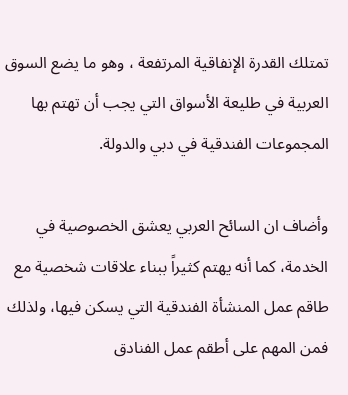تمتلك القدرة الإنفاقية المرتفعة ، وهو ما يضع السوق العربية في طليعة الأسواق التي يجب أن تهتم بها المجموعات الفندقية في دبي والدولة.

وأضاف ان السائح العربي يعشق الخصوصية في الخدمة، كما أنه يهتم كثيراً ببناء علاقات شخصية مع طاقم عمل المنشأة الفندقية التي يسكن فيها، ولذلك فمن المهم على أطقم عمل الفنادق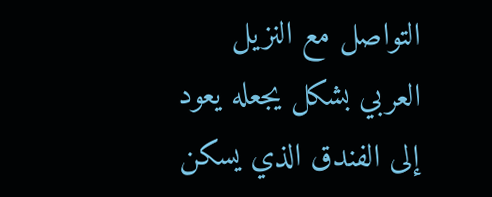التواصل مع النزيل العربي بشكل يجعله يعود إلى الفندق الذي يسكن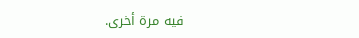فيه مرة أخرى.